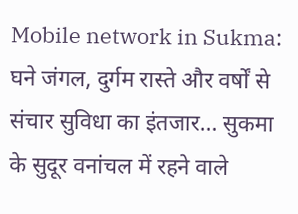Mobile network in Sukma: घने जंगल, दुर्गम रास्ते और वर्षों से संचार सुविधा का इंतजार… सुकमा के सुदूर वनांचल में रहने वाले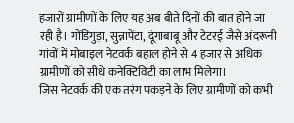हजारों ग्रामीणों के लिए यह अब बीते दिनों की बात होने जा रही है। गोंडिगुड़ा, सुन्नापेंटा, दूंगाबाबू और टेटरई जैसे अंदरूनी गांवों में मोबाइल नेटवर्क बहाल होने से 4 हजार से अधिक ग्रामीणों को सीधे कनेक्टिविटी का लाभ मिलेगा।
जिस नेटवर्क की एक तरंग पकड़ने के लिए ग्रामीणों को कभी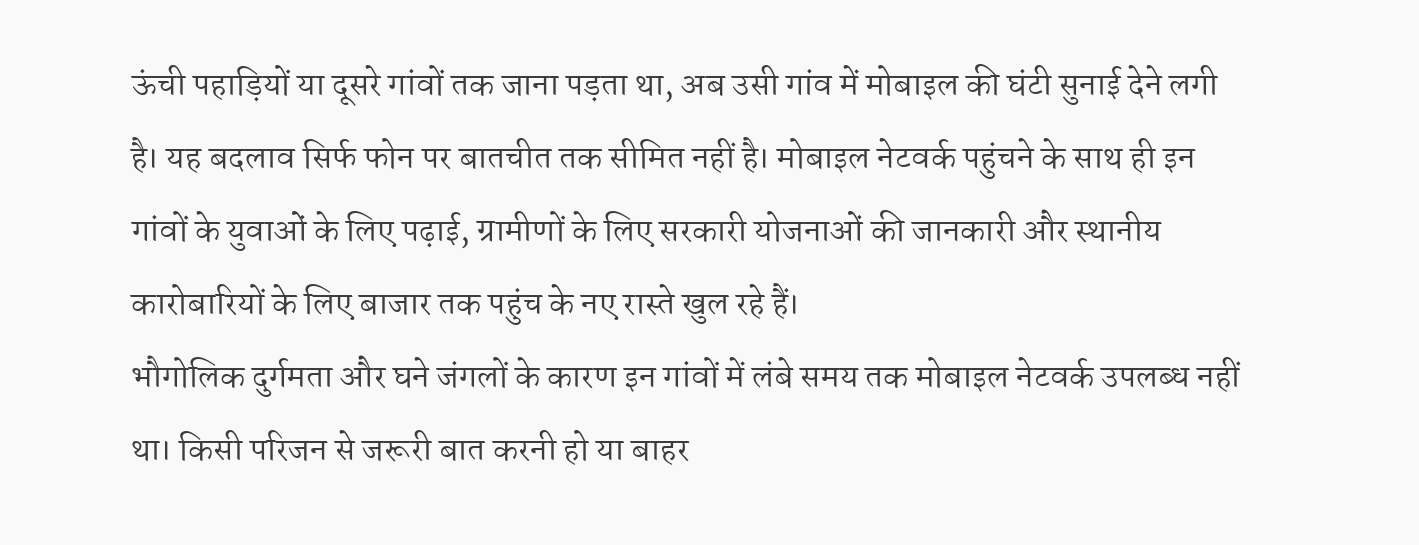ऊंची पहाड़ियों या दूसरे गांवों तक जाना पड़ता था, अब उसी गांव में मोबाइल की घंटी सुनाई देने लगी है। यह बदलाव सिर्फ फोन पर बातचीत तक सीमित नहीं है। मोबाइल नेटवर्क पहुंचने के साथ ही इन गांवों के युवाओं के लिए पढ़ाई, ग्रामीणों के लिए सरकारी योजनाओं की जानकारी और स्थानीय कारोबारियों के लिए बाजार तक पहुंच के नए रास्ते खुल रहे हैं।
भौगोलिक दुर्गमता और घने जंगलों के कारण इन गांवों में लंबे समय तक मोबाइल नेटवर्क उपलब्ध नहीं था। किसी परिजन से जरूरी बात करनी हो या बाहर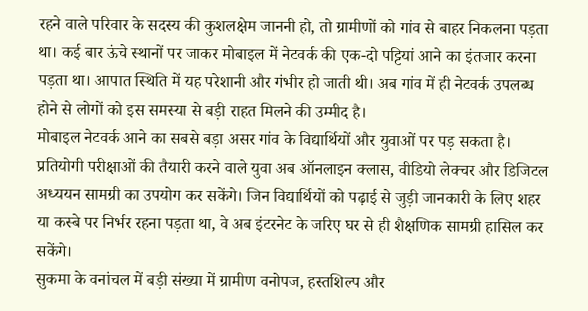रहने वाले परिवार के सदस्य की कुशलक्षेम जाननी हो, तो ग्रामीणों को गांव से बाहर निकलना पड़ता था। कई बार ऊंचे स्थानों पर जाकर मोबाइल में नेटवर्क की एक-दो पट्टियां आने का इंतजार करना पड़ता था। आपात स्थिति में यह परेशानी और गंभीर हो जाती थी। अब गांव में ही नेटवर्क उपलब्ध होने से लोगों को इस समस्या से बड़ी राहत मिलने की उम्मीद है।
मोबाइल नेटवर्क आने का सबसे बड़ा असर गांव के विद्यार्थियों और युवाओं पर पड़ सकता है। प्रतियोगी परीक्षाओं की तैयारी करने वाले युवा अब ऑनलाइन क्लास, वीडियो लेक्चर और डिजिटल अध्ययन सामग्री का उपयोग कर सकेंगे। जिन विद्यार्थियों को पढ़ाई से जुड़ी जानकारी के लिए शहर या कस्बे पर निर्भर रहना पड़ता था, वे अब इंटरनेट के जरिए घर से ही शैक्षणिक सामग्री हासिल कर सकेंगे।
सुकमा के वनांचल में बड़ी संख्या में ग्रामीण वनोपज, हस्तशिल्प और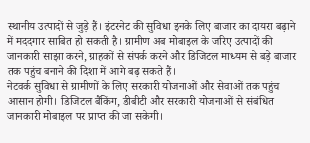स्थानीय उत्पादों से जुड़े हैं। इंटरनेट की सुविधा इनके लिए बाजार का दायरा बढ़ाने में मददगार साबित हो सकती है। ग्रामीण अब मोबाइल के जरिए उत्पादों की जानकारी साझा करने, ग्राहकों से संपर्क करने और डिजिटल माध्यम से बड़े बाजार तक पहुंच बनाने की दिशा में आगे बढ़ सकते हैं।
नेटवर्क सुविधा से ग्रामीणों के लिए सरकारी योजनाओं और सेवाओं तक पहुंच आसान होगी। डिजिटल बैंकिंग, डीबीटी और सरकारी योजनाओं से संबंधित जानकारी मोबाइल पर प्राप्त की जा सकेगी।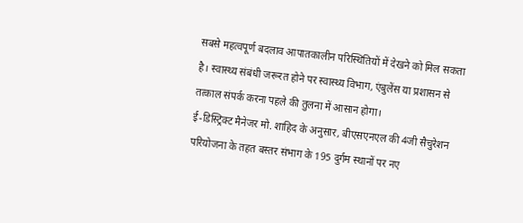सबसे महत्वपूर्ण बदलाव आपातकालीन परिस्थितियों में देखने को मिल सकता है। स्वास्थ्य संबंधी जरूरत होने पर स्वास्थ्य विभाग, एंबुलेंस या प्रशासन से तत्काल संपर्क करना पहले की तुलना में आसान होगा।
ई-डिस्ट्रिक्ट मैनेजर मो. शाहिद के अनुसार, बीएसएनएल की 4जी सैचुरेशन परियोजना के तहत बस्तर संभाग के 195 दुर्गम स्थानों पर नए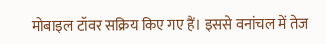मोबाइल टॉवर सक्रिय किए गए हैं। इससे वनांचल में तेज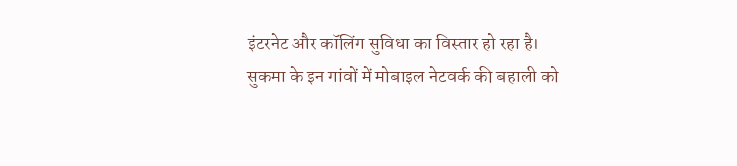इंटरनेट और कॉलिंग सुविधा का विस्तार हो रहा है।
सुकमा के इन गांवों में मोबाइल नेटवर्क की बहाली को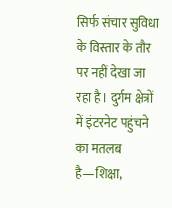सिर्फ संचार सुविधा के विस्तार के तौर पर नहीं देखा जा रहा है। दुर्गम क्षेत्रों में इंटरनेट पहुंचने का मतलब है—शिक्षा,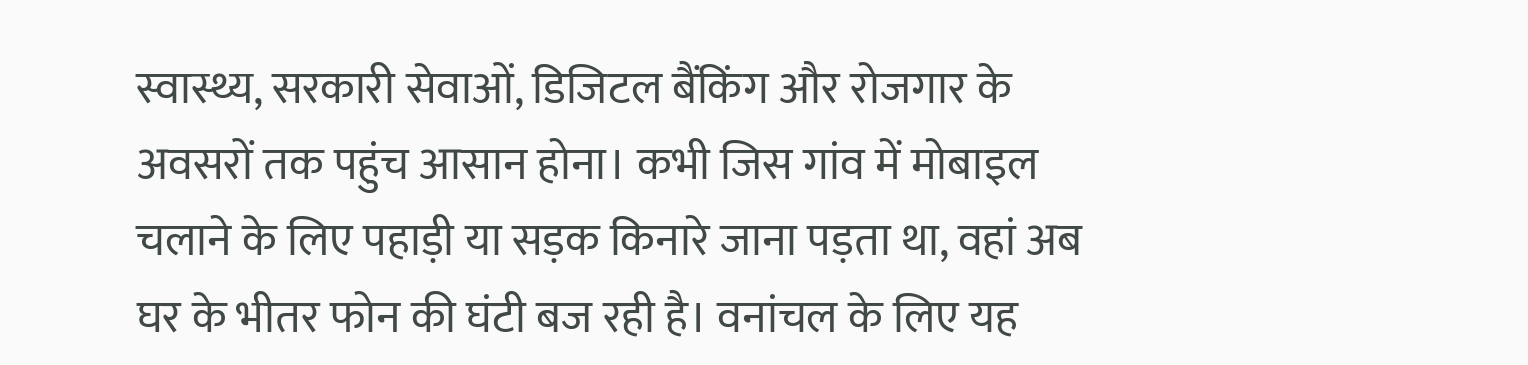स्वास्थ्य, सरकारी सेवाओं, डिजिटल बैंकिंग और रोजगार के अवसरों तक पहुंच आसान होना। कभी जिस गांव में मोबाइल चलाने के लिए पहाड़ी या सड़क किनारे जाना पड़ता था, वहां अब घर के भीतर फोन की घंटी बज रही है। वनांचल के लिए यह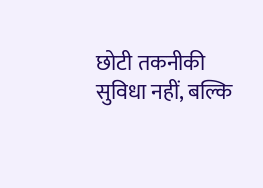छोटी तकनीकी सुविधा नहीं, बल्कि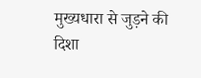मुख्यधारा से जुड़ने की दिशा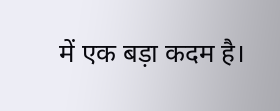में एक बड़ा कदम है।